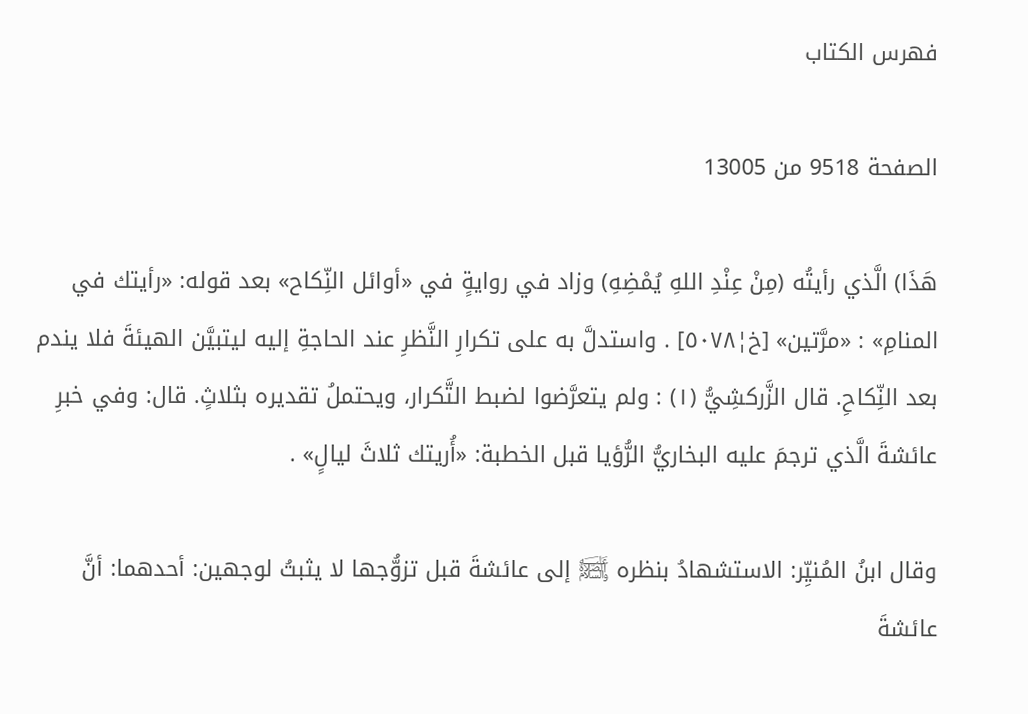فهرس الكتاب

الصفحة 9518 من 13005

هَذَا) الَّذي رأيتُه (مِنْ عِنْدِ اللهِ يُمْضِهِ) وزاد في روايةٍ في «أوائل النِّكاح» بعد قوله: «رأيتك في المنامِ» : «مرَّتين» [خ¦٥٠٧٨] . واستدلَّ به على تكرارِ النَّظرِ عند الحاجةِ إليه ليتبيَّن الهيئةَ فلا يندم بعد النِّكاحِ. قال الزَّركشِيُّ (١) : ولم يتعرَّضوا لضبط التَّكرار، ويحتملُ تقديره بثلاثٍ. قال: وفي خبرِ عائشةَ الَّذي ترجمَ عليه البخاريُّ الرُّؤيا قبل الخطبة: «أُريتك ثلاثَ ليالٍ» .

وقال ابنُ المُنيِّر: الاستشهادُ بنظره ﵊ إلى عائشةَ قبل تزوُّجها لا يثبتُ لوجهين: أحدهما: أنَّ عائشةَ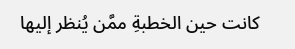كانت حين الخطبةِ ممَّن يُنظر إليها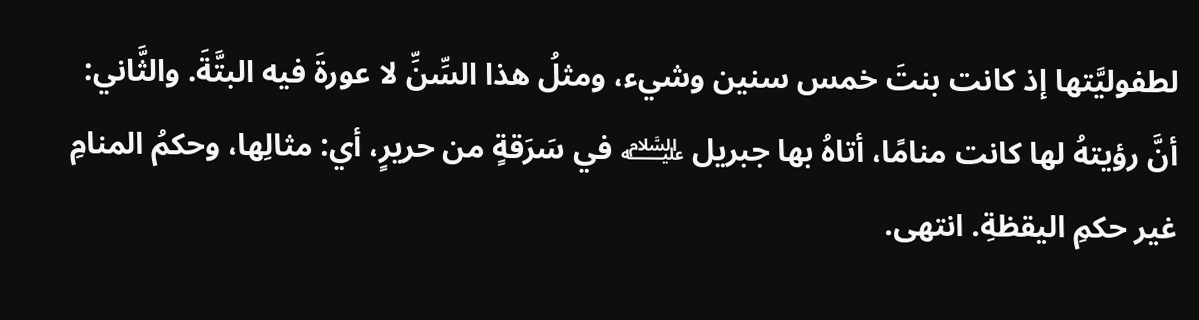لطفوليَّتها إذ كانت بنتَ خمس سنين وشيء، ومثلُ هذا السِّنِّ لا عورةَ فيه البتَّةَ. والثَّاني: أنَّ رؤيتهُ لها كانت منامًا، أتاهُ بها جبريل ﵇ في سَرَقةٍ من حريرٍ، أي: مثالِها، وحكمُ المنامِ غير حكمِ اليقظةِ. انتهى.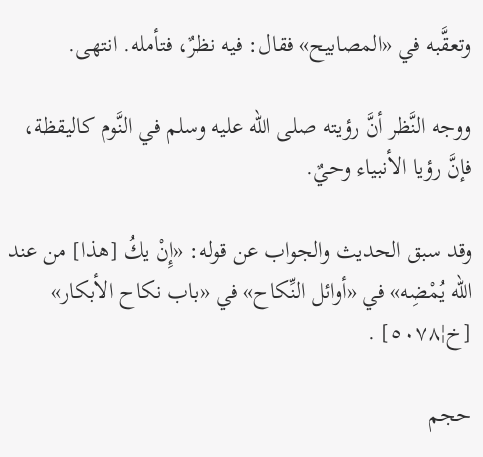وتعقَّبه في «المصابيح» فقال: فيه نظرٌ، فتأمله. انتهى.

ووجه النَّظر أنَّ رؤيته صلى الله عليه وسلم في النَّوم كاليقظة، فإنَّ رؤيا الأنبياء وحيٌ.

وقد سبق الحديث والجواب عن قوله: «إِنْ يكُ [هذا] من عند الله يُمْضِه» في «أوائل النِّكاح» في «باب نكاح الأبكار» [خ¦٥٠٧٨] .

حجم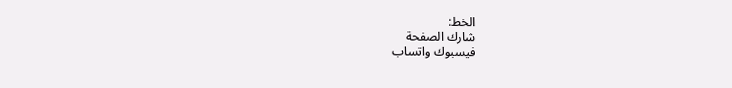الخط:
شارك الصفحة
فيسبوك واتساب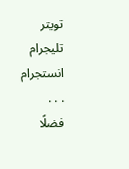تويتر تليجرام انستجرام
. . .
فضلًا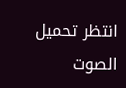انتظر تحميل الصوت